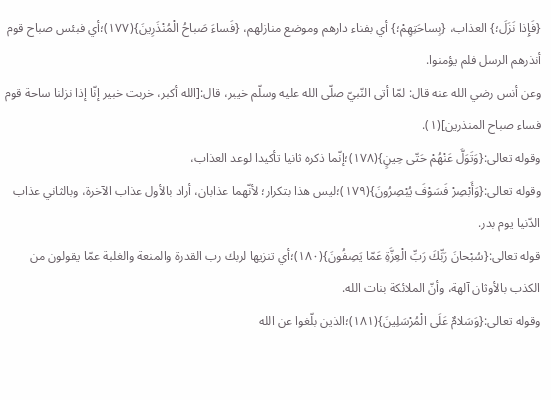{فَإِذا نَزَلَ؛} العذاب، {بِساحَتِهِمْ؛} أي بفناء دارهم وموضع منازلهم، {فَساءَ صَباحُ الْمُنْذَرِينَ}(١٧٧)؛أي فبئس صباح قوم أنذرهم الرسل فلم يؤمنوا.
وعن أنس رضي الله عنه قال: لمّا أتى النّبيّ صلّى الله عليه وسلّم خيبر، قال:[الله أكبر، خربت خبير إنّا إذا نزلنا ساحة قوم فساء صباح المنذرين](١).
وقوله تعالى:{وَتَوَلَّ عَنْهُمْ حَتّى حِينٍ}(١٧٨)؛إنّما ذكره ثانيا تأكيدا لوعد العذاب،
وقوله تعالى:{وَأَبْصِرْ فَسَوْفَ يُبْصِرُونَ}(١٧٩)؛ليس هذا بتكرار؛ لأنّهما عذابان، أراد بالأول عذاب الآخرة، وبالثاني عذاب الدّنيا يوم بدر.
قوله تعالى:{سُبْحانَ رَبِّكَ رَبِّ الْعِزَّةِ عَمّا يَصِفُونَ}(١٨٠)؛أي تنزيها لربك رب القدرة والمنعة والغلبة عمّا يقولون من الكذب بالأوثان آلهة، وأنّ الملائكة بنات الله.
وقوله تعالى:{وَسَلامٌ عَلَى الْمُرْسَلِينَ}(١٨١)؛الذين بلّغوا عن الله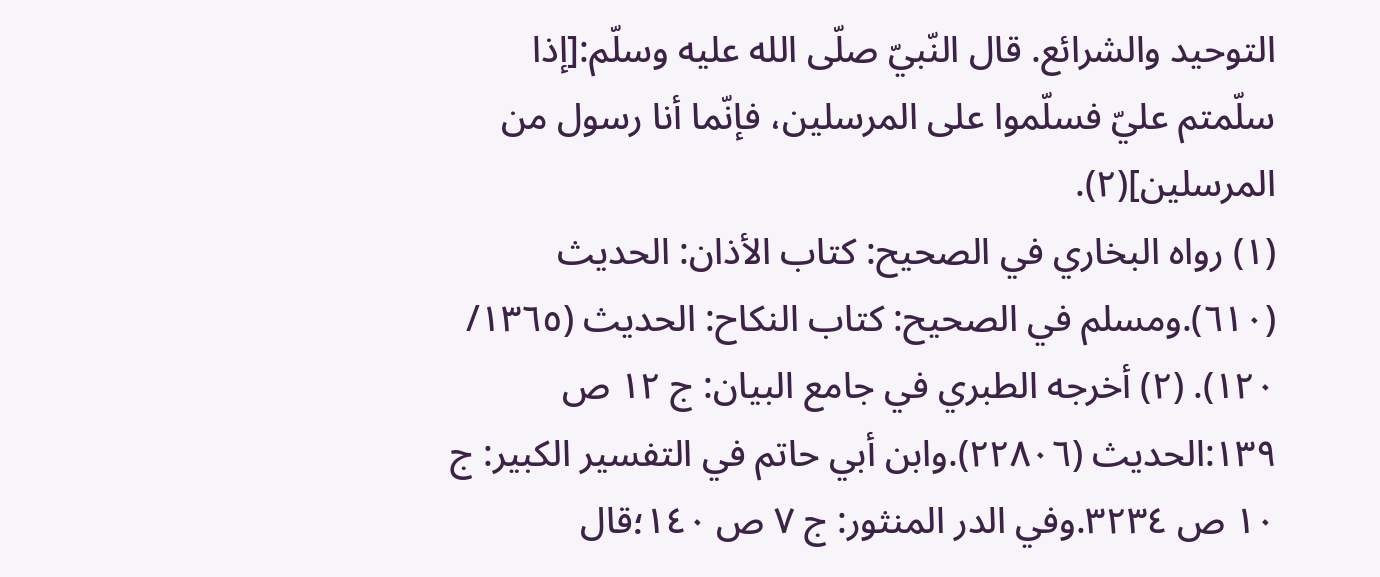التوحيد والشرائع. قال النّبيّ صلّى الله عليه وسلّم:[إذا سلّمتم عليّ فسلّموا على المرسلين، فإنّما أنا رسول من المرسلين](٢).
(١) رواه البخاري في الصحيح: كتاب الأذان: الحديث (٦١٠).ومسلم في الصحيح: كتاب النكاح: الحديث (١٣٦٥/ ١٢٠). (٢) أخرجه الطبري في جامع البيان: ج ١٢ ص ١٣٩:الحديث (٢٢٨٠٦).وابن أبي حاتم في التفسير الكبير: ج ١٠ ص ٣٢٣٤.وفي الدر المنثور: ج ٧ ص ١٤٠؛قال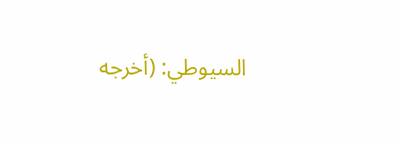السيوطي: (أخرجه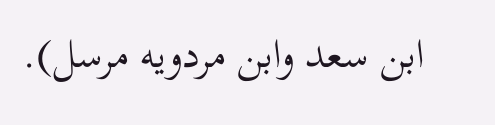ابن سعد وابن مردويه مرسل).